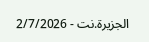الجزيرة.نت - 2/7/2026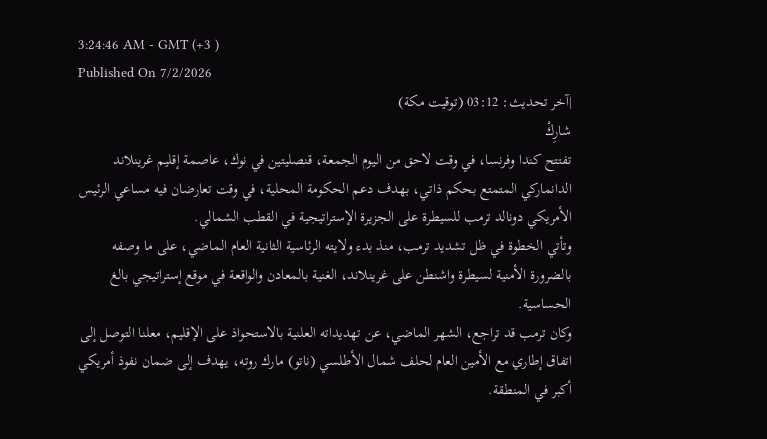3:24:46 AM - GMT (+3 )
Published On 7/2/2026
|آخر تحديث: 03:12 (توقيت مكة)
شارِكْ
تفتتح كندا وفرنسا، في وقت لاحق من اليوم الجمعة، قنصليتين في نوك، عاصمة إقليم غرينلاند الدانماركي المتمتع بحكم ذاتي، بهدف دعم الحكومة المحلية، في وقت تعارضان فيه مساعي الرئيس الأمريكي دونالد ترمب للسيطرة على الجزيرة الإستراتيجية في القطب الشمالي.
وتأتي الخطوة في ظل تشديد ترمب، منذ بدء ولايته الرئاسية الثانية العام الماضي، على ما وصفه بالضرورة الأمنية لسيطرة واشنطن على غرينلاند، الغنية بالمعادن والواقعة في موقع إستراتيجي بالغ الحساسية.
وكان ترمب قد تراجع، الشهر الماضي، عن تهديداته العلنية بالاستحواذ على الإقليم، معلنا التوصل إلى اتفاق إطاري مع الأمين العام لحلف شمال الأطلسي (ناتو) مارك روته، يهدف إلى ضمان نفوذ أمريكي أكبر في المنطقة.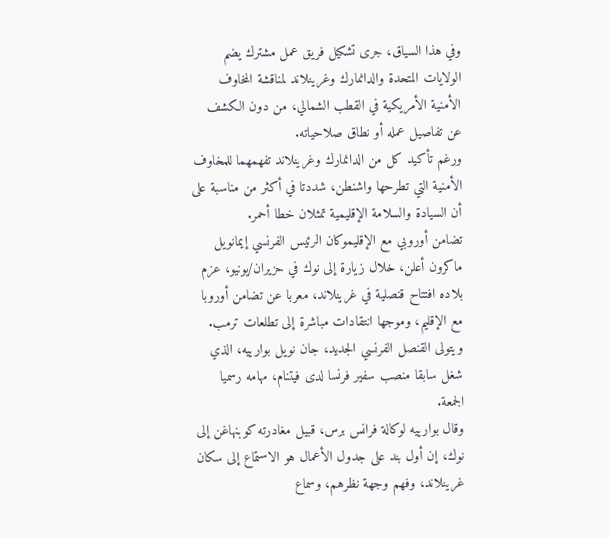وفي هذا السياق، جرى تشكيل فريق عمل مشترك يضم الولايات المتحدة والدانمارك وغرينلاند لمناقشة المخاوف الأمنية الأمريكية في القطب الشمالي، من دون الكشف عن تفاصيل عمله أو نطاق صلاحياته.
ورغم تأكيد كل من الدانمارك وغرينلاند تفهمهما للمخاوف الأمنية التي تطرحها واشنطن، شددتا في أكثر من مناسبة على أن السيادة والسلامة الإقليمية تمثلان خطا أحمر.
تضامن أوروبي مع الإقليموكان الرئيس الفرنسي إيمانويل ماكرون أعلن، خلال زيارة إلى نوك في حزيران/يونيو، عزم بلاده افتتاح قنصلية في غرينلاند، معربا عن تضامن أوروبا مع الإقليم، وموجها انتقادات مباشرة إلى تطلعات ترمب.
ويتولى القنصل الفرنسي الجديد، جان نويل بوارييه، الذي شغل سابقا منصب سفير فرنسا لدى فيتنام، مهامه رسميا الجمعة.
وقال بوارييه لوكالة فرانس برس، قبيل مغادرته كوبنهاغن إلى نوك، إن أول بند على جدول الأعمال هو الاستماع إلى سكان غرينلاند، وفهم وجهة نظرهم، وسماع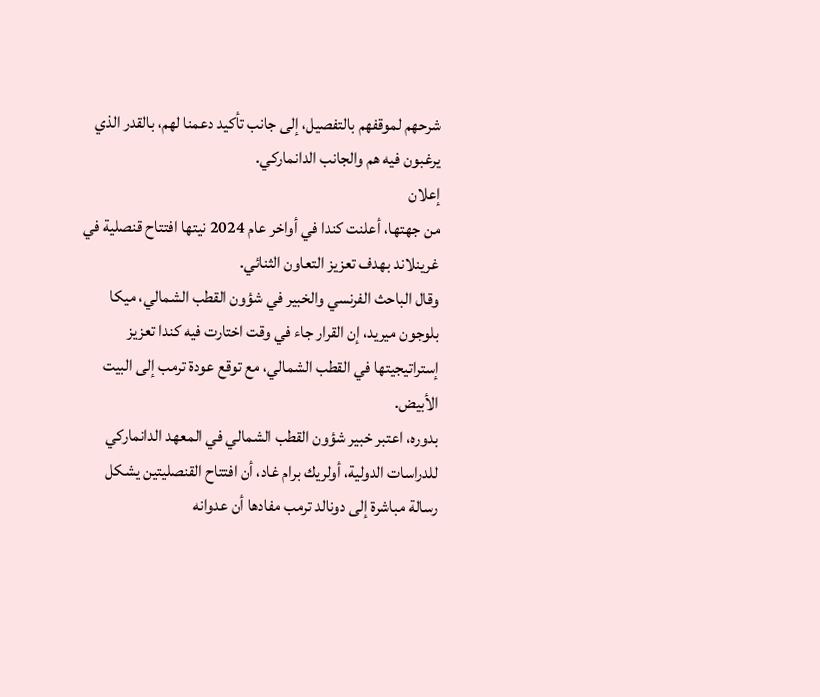شرحهم لموقفهم بالتفصيل، إلى جانب تأكيد دعمنا لهم، بالقدر الذي يرغبون فيه هم والجانب الدانماركي.
إعلان
من جهتها، أعلنت كندا في أواخر عام 2024 نيتها افتتاح قنصلية في غرينلاند بهدف تعزيز التعاون الثنائي.
وقال الباحث الفرنسي والخبير في شؤون القطب الشمالي، ميكا بلوجون ميريد، إن القرار جاء في وقت اختارت فيه كندا تعزيز إستراتيجيتها في القطب الشمالي، مع توقع عودة ترمب إلى البيت الأبيض.
بدوره، اعتبر خبير شؤون القطب الشمالي في المعهد الدانماركي للدراسات الدولية، أولريك برام غاد، أن افتتاح القنصليتين يشكل رسالة مباشرة إلى دونالد ترمب مفادها أن عدوانه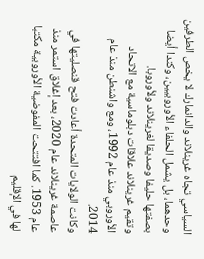السياسي تجاه غرينلاند والدانمارك لا يخص الطرفين وحدهما، بل يشمل الحلفاء الأوروبيين، وكندا أيضا بصفتها حليفا وصديقا لغرينلاند ولأوروبا.
وتقيم غرينلاند علاقات دبلوماسية مع الاتحاد الأوروبي منذ عام 1992، ومع واشنطن منذ عام 2014.
وكانت الولايات المتحدة أعادت فتح قنصليتها في عاصمة غرينلاند عام 2020، بعد إغلاق استمر منذ عام 1953. كما افتتحت المفوضية الأوروبية مكتبا لها في الإقليم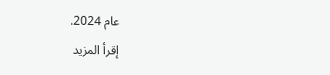عام 2024.
إقرأ المزيد